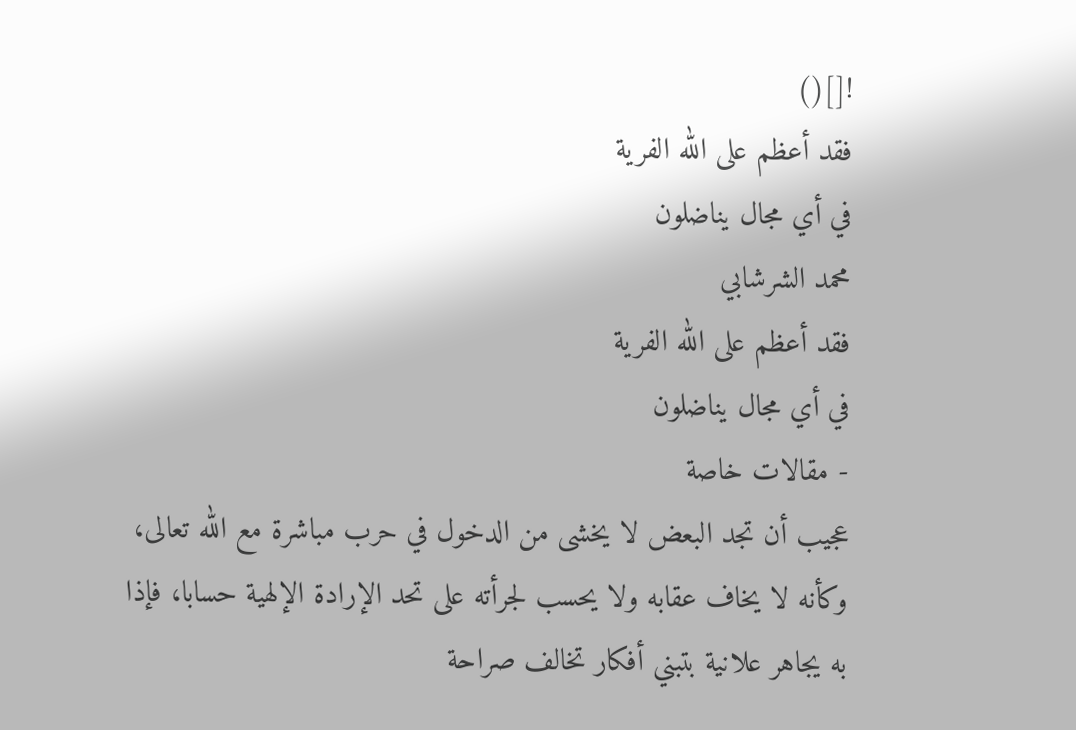![]()
فقد أعظم على الله الفرية
في أي مجال يناضلون
محمد الشرشابي
فقد أعظم على الله الفرية
في أي مجال يناضلون
- مقالات خاصة
عجيب أن تجد البعض لا يخشى من الدخول في حرب مباشرة مع الله تعالى، وكأنه لا يخاف عقابه ولا يحسب لجرأته على تحد الإرادة الإلهية حسابا، فإذا به يجاهر علانية بتبني أفكار تخالف صراحة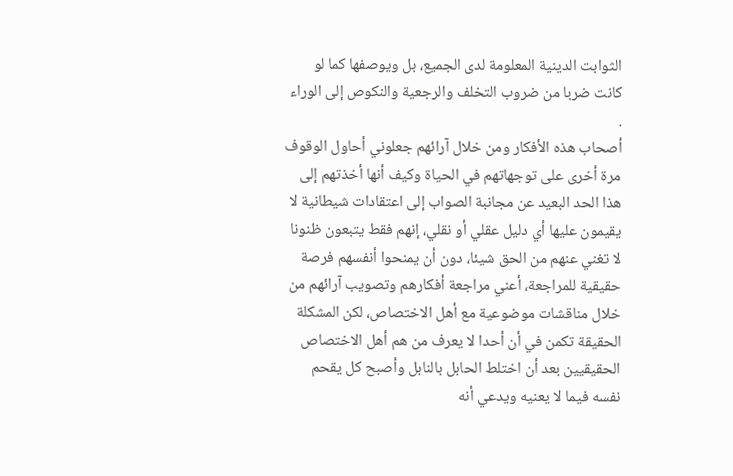الثوابت الدينية المعلومة لدى الجميع، بل ويوصفها كما لو كانت ضربا من ضروب التخلف والرجعية والنكوص إلى الوراء .
أصحاب هذه الأفكار ومن خلال آرائهم جعلوني أحاول الوقوف مرة أخرى على توجهاتهم في الحياة وكيف أنها أخذتهم إلى هذا الحد البعيد عن مجانبة الصواب إلى اعتقادات شيطانية لا يقيمون عليها أي دليل عقلي أو نقلي، إنهم فقط يتبعون ظنونا لا تغني عنهم من الحق شيئا، دون أن يمنحوا أنفسهم فرصة حقيقية للمراجعة، أعني مراجعة أفكارهم وتصويب آرائهم من خلال مناقشات موضوعية مع أهل الاختصاص، لكن المشكلة الحقيقة تكمن في أن أحدا لا يعرف من هم أهل الاختصاص الحقيقيين بعد أن اختلط الحابل بالنابل وأصبح كل يقحم نفسه فيما لا يعنيه ويدعي أنه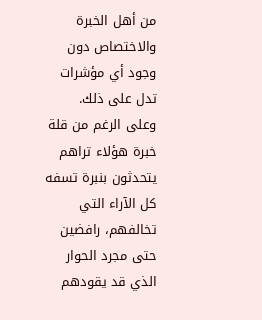من أهل الخبرة والاختصاص دون وجود أي مؤشرات تدل على ذلك.
وعلى الرغم من قلة خبرة هؤلاء تراهم يتحدثون بنبرة تسفه كل الآراء التي تخالفهم، رافضين حتى مجرد الحوار الذي قد يقودهم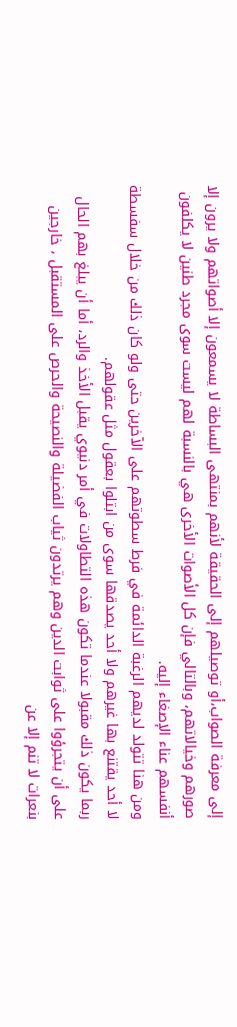إلى معرفة الصواب،أو توصيلهم إلى الحقيقة لأنهم بمنتهى البساطة لا يسمعون إلا أصواتهم ولا يرون إلا صورهم وخيالاتهم، وبالتالي فإن كل الأصوات الأخرى هي بالنسبة لهم ليست سوى مجرد طنين لا يكلفون أنفسهم عناء الإصغاء إليه.
ومن هنا تتولد لديهم الرغبة الدائمة في فرط سطوتهم على الآخرين حتى ولو كان ذلك من خلال سفسطة لا أحد يقتنع بها غيرهم ولا أحد يصدقها سوى من ابتلوا بعقول مثل عقولهم.
ربما يكون ذلك مقبولا عندما تكون هذه التطاولات في أمر دنيوي يقبل الأخذ والرد، أما أن يبلغ بهم الحال على أن يتجرؤوا على ثوابت الدين وهم يرتدون ثياب الفضيلة والنصيحة والحرص على المستقبل ، خارجين بنعرات لا تنم إلا عن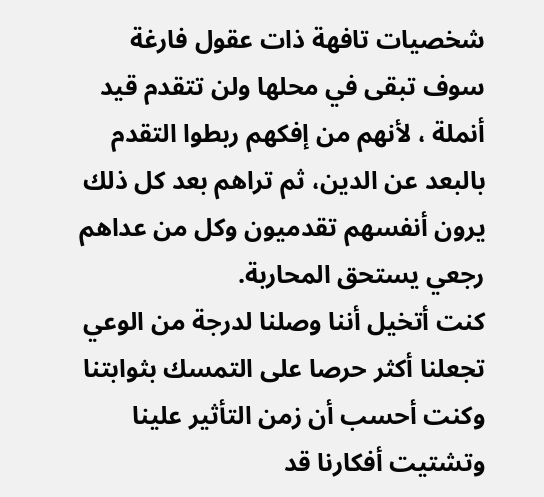شخصيات تافهة ذات عقول فارغة سوف تبقى في محلها ولن تتقدم قيد أنملة ، لأنهم من إفكهم ربطوا التقدم بالبعد عن الدين، ثم تراهم بعد كل ذلك يرون أنفسهم تقدميون وكل من عداهم رجعي يستحق المحاربة.
كنت أتخيل أننا وصلنا لدرجة من الوعي تجعلنا أكثر حرصا على التمسك بثوابتنا وكنت أحسب أن زمن التأثير علينا وتشتيت أفكارنا قد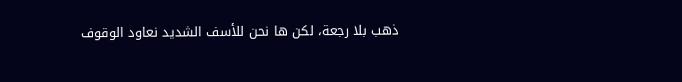ذهب بلا رجعة، لكن ها نحن للأسف الشديد نعاود الوقوف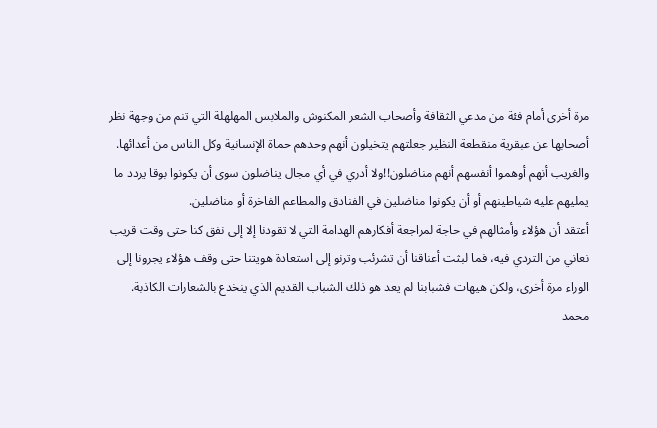مرة أخرى أمام فئة من مدعي الثقافة وأصحاب الشعر المكنوش والملابس المهلهلة التي تنم من وجهة نظر أصحابها عن عبقرية منقطعة النظير جعلتهم يتخيلون أنهم وحدهم حماة الإنسانية وكل الناس من أعدائها.
والغريب أنهم أوهموا أنفسهم أنهم مناضلون!!ولا أدري في أي مجال يناضلون سوى أن يكونوا بوقا يردد ما يمليهم عليه شياطينهم أو أن يكونوا مناضلين في الفنادق والمطاعم الفاخرة أو مناضلين.
أعتقد أن هؤلاء وأمثالهم في حاجة لمراجعة أفكارهم الهدامة التي لا تقودنا إلا إلى نفق كنا حتى وقت قريب نعاني من التردي فيه، فما لبثت أعناقنا أن تشرئب وترنو إلى استعادة هويتنا حتى وقف هؤلاء يجرونا إلى الوراء مرة أخرى، ولكن هيهات فشبابنا لم يعد هو ذلك الشباب القديم الذي ينخدع بالشعارات الكاذبة.
محمد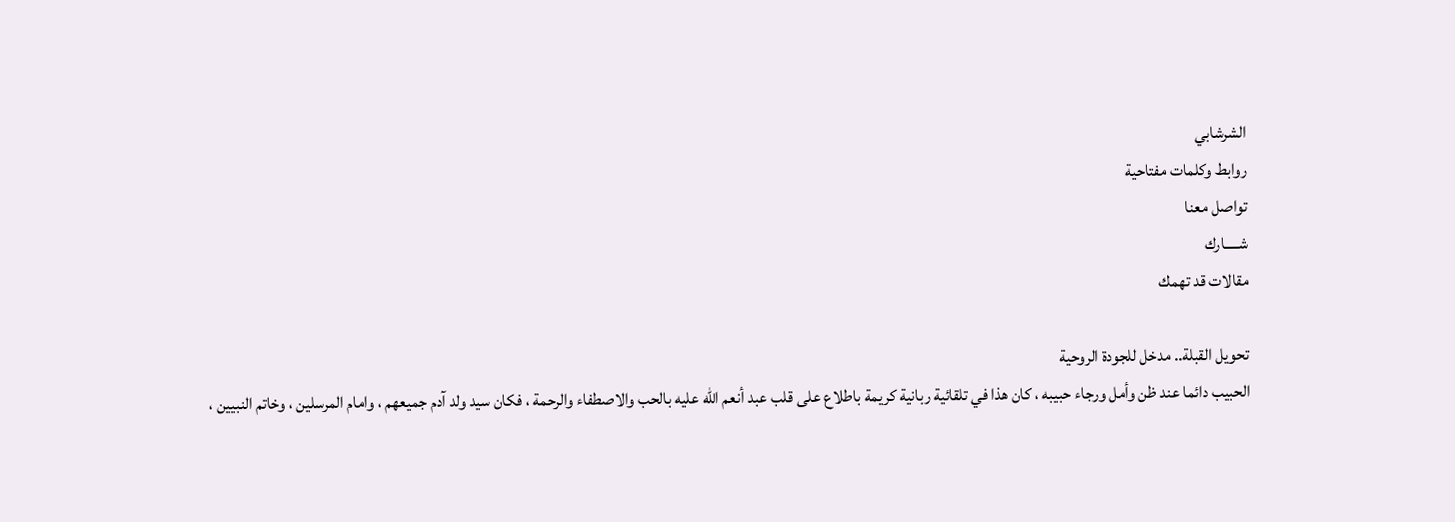الشرشابي
روابط وكلمات مفتاحية
تواصل معنا
شـــــارك
مقالات قد تهمك

تحويل القبلة.. مدخل للجودة الروحية
الحبيب دائما عند ظن وأمل ورجاء حبيبه ، كان هذا في تلقائية ربانية كريمة باطلاع على قلب عبد أنعم الله عليه بالحب والاصطفاء والرحمة ، فكان سيد ولد آدم جميعهم ، وامام المرسلين ، وخاتم النبيين ،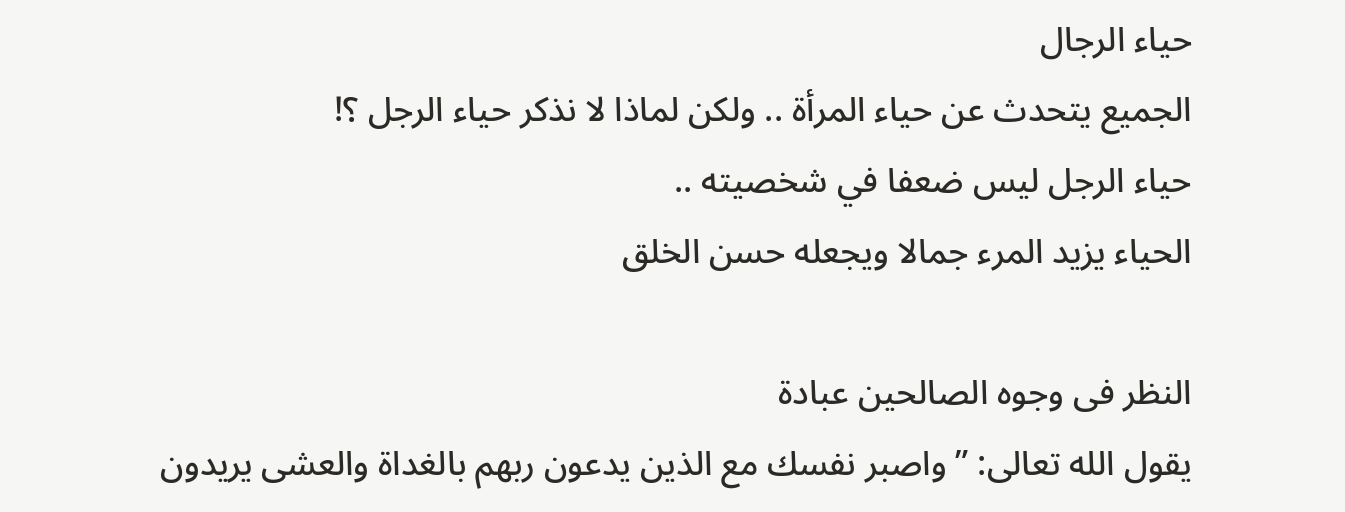حياء الرجال
الجميع يتحدث عن حياء المرأة .. ولكن لماذا لا نذكر حياء الرجل ؟!
حياء الرجل ليس ضعفا في شخصيته ..
الحياء يزيد المرء جمالا ويجعله حسن الخلق

النظر فى وجوه الصالحين عبادة
يقول الله تعالى: ” واصبر نفسك مع الذين يدعون ربهم بالغداة والعشى يريدون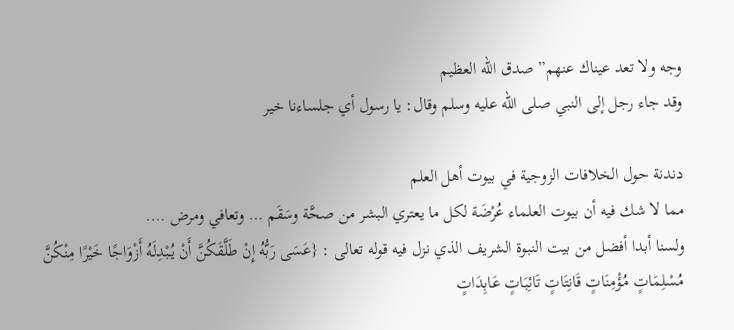وجه ولا تعد عيناك عنهم” صدق الله العظيم
وقد جاء رجل إلى النبي صلى الله عليه وسلم وقال: يا رسول أي جلساءنا خير

دندنة حول الخلافات الزوجية في بيوت أهل العلم
مما لا شك فيه أن بيوت العلماء عُرْضَة لكل ما يعتري البشر من صحَّة وسَقَم … وتعافي ومرض ….
ولسنا أبدا أفضل من بيت النبوة الشريف الذي نزل فيه قوله تعالى : {عَسَى رَبُّهُ إِنْ طَلَّقَكُنَّ أَنْ يُبْدِلَهُ أَزْوَاجًا خَيْرًا مِنْكُنَّ مُسْلِمَاتٍ مُؤْمِنَاتٍ قَانِتَاتٍ تَائِبَاتٍ عَابِدَاتٍ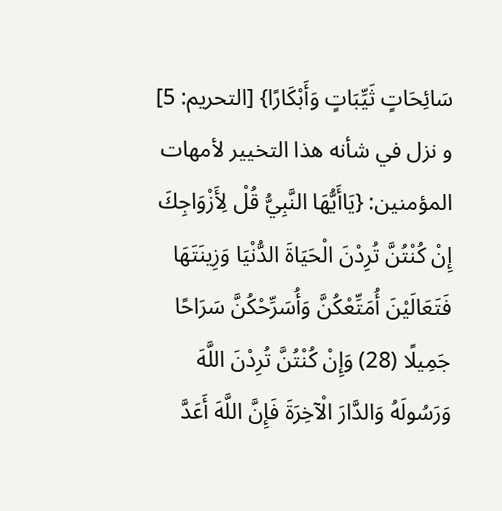سَائِحَاتٍ ثَيِّبَاتٍ وَأَبْكَارًا} [التحريم: 5]
و نزل في شأنه هذا التخيير لأمهات المؤمنين: {يَاأَيُّهَا النَّبِيُّ قُلْ لِأَزْوَاجِكَ إِنْ كُنْتُنَّ تُرِدْنَ الْحَيَاةَ الدُّنْيَا وَزِينَتَهَا فَتَعَالَيْنَ أُمَتِّعْكُنَّ وَأُسَرِّحْكُنَّ سَرَاحًا جَمِيلًا (28) وَإِنْ كُنْتُنَّ تُرِدْنَ اللَّهَ وَرَسُولَهُ وَالدَّارَ الْآخِرَةَ فَإِنَّ اللَّهَ أَعَدَّ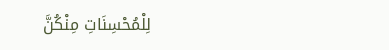لِلْمُحْسِنَاتِ مِنْكُنَّ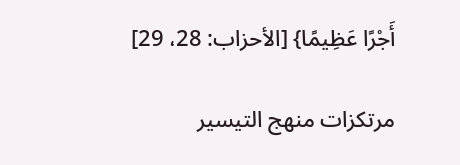أَجْرًا عَظِيمًا} [الأحزاب: 28، 29]

مرتكزات منهج التيسير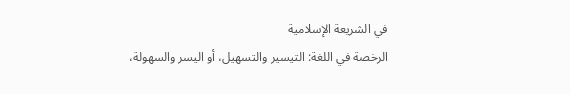في الشريعة الإسلامية
الرخصة في اللغة: التيسير والتسهيل، أو اليسر والسهولة،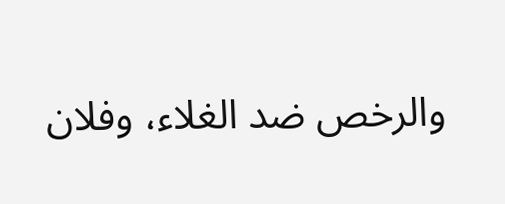والرخص ضد الغلاء، وفلان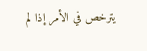يترخص في الأمر إذا لم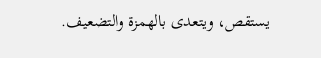يستقص، ويتعدى بالهمزة والتضعيف.